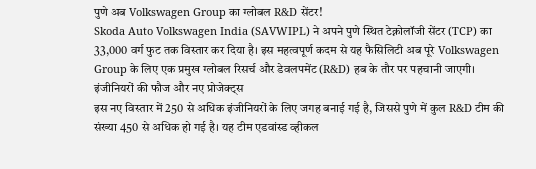पुणे अब Volkswagen Group का ग्लोबल R&D सेंटर!
Skoda Auto Volkswagen India (SAVWIPL) ने अपने पुणे स्थित टेक्नोलॉजी सेंटर (TCP) का 33,000 वर्ग फुट तक विस्तार कर दिया है। इस महत्वपूर्ण कदम से यह फैसिलिटी अब पूरे Volkswagen Group के लिए एक प्रमुख ग्लोबल रिसर्च और डेवलपमेंट (R&D) हब के तौर पर पहचानी जाएगी।
इंजीनियरों की फौज और नए प्रोजेक्ट्स
इस नए विस्तार में 250 से अधिक इंजीनियरों के लिए जगह बनाई गई है, जिससे पुणे में कुल R&D टीम की संख्या 450 से अधिक हो गई है। यह टीम एडवांस्ड व्हीकल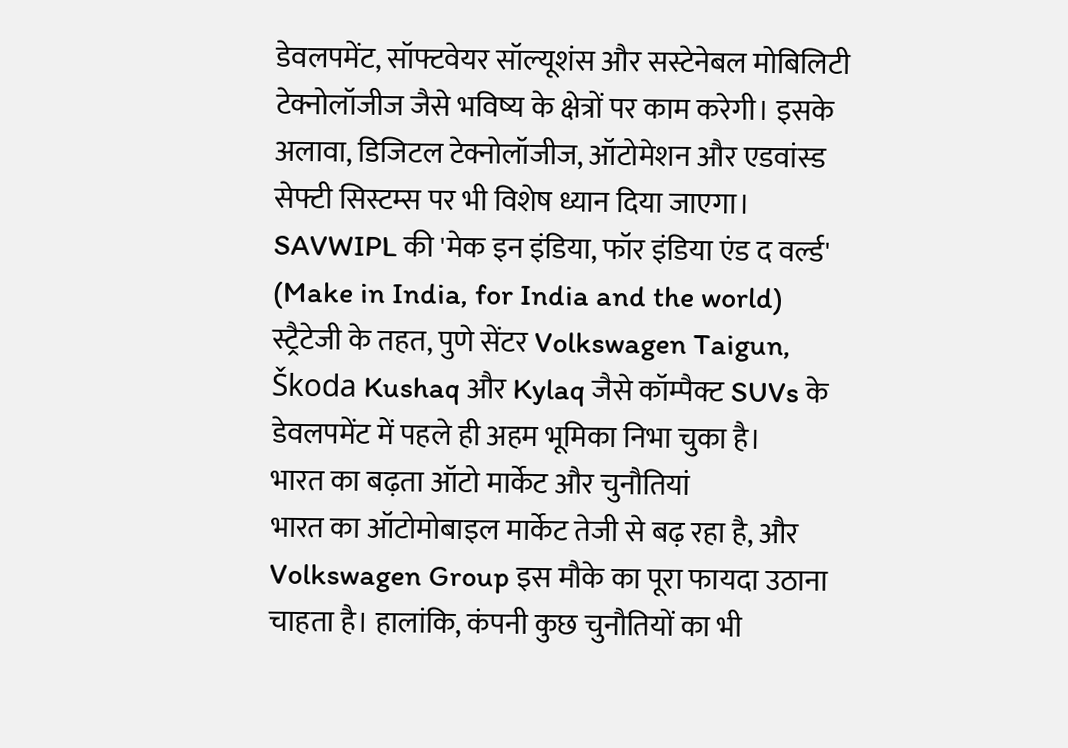डेवलपमेंट, सॉफ्टवेयर सॉल्यूशंस और सस्टेनेबल मोबिलिटी टेक्नोलॉजीज जैसे भविष्य के क्षेत्रों पर काम करेगी। इसके अलावा, डिजिटल टेक्नोलॉजीज, ऑटोमेशन और एडवांस्ड सेफ्टी सिस्टम्स पर भी विशेष ध्यान दिया जाएगा।
SAVWIPL की 'मेक इन इंडिया, फॉर इंडिया एंड द वर्ल्ड' (Make in India, for India and the world) स्ट्रैटेजी के तहत, पुणे सेंटर Volkswagen Taigun, Škoda Kushaq और Kylaq जैसे कॉम्पैक्ट SUVs के डेवलपमेंट में पहले ही अहम भूमिका निभा चुका है।
भारत का बढ़ता ऑटो मार्केट और चुनौतियां
भारत का ऑटोमोबाइल मार्केट तेजी से बढ़ रहा है, और Volkswagen Group इस मौके का पूरा फायदा उठाना चाहता है। हालांकि, कंपनी कुछ चुनौतियों का भी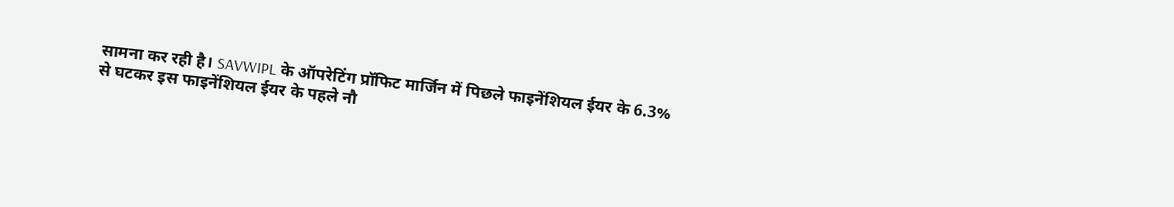सामना कर रही है। SAVWIPL के ऑपरेटिंग प्रॉफिट मार्जिन में पिछले फाइनेंशियल ईयर के 6.3% से घटकर इस फाइनेंशियल ईयर के पहले नौ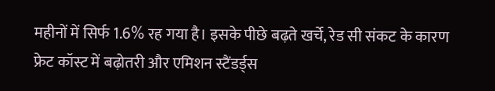महीनों में सिर्फ 1.6% रह गया है। इसके पीछे बढ़ते खर्चे, रेड सी संकट के कारण फ्रेट कॉस्ट में बढ़ोतरी और एमिशन स्टैंडर्ड्स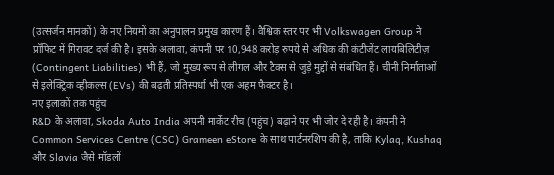(उत्सर्जन मानकों) के नए नियमों का अनुपालन प्रमुख कारण हैं। वैश्विक स्तर पर भी Volkswagen Group ने प्रॉफिट में गिरावट दर्ज की है। इसके अलावा, कंपनी पर 10,948 करोड़ रुपये से अधिक की कंटीजेंट लायबिलिटीज़ (Contingent Liabilities) भी हैं, जो मुख्य रूप से लीगल और टैक्स से जुड़े मुद्दों से संबंधित हैं। चीनी निर्माताओं से इलेक्ट्रिक व्हीकल्स (EVs) की बढ़ती प्रतिस्पर्धा भी एक अहम फैक्टर है।
नए इलाकों तक पहुंच
R&D के अलावा, Skoda Auto India अपनी मार्केट रीच (पहुंच) बढ़ाने पर भी जोर दे रही है। कंपनी ने Common Services Centre (CSC) Grameen eStore के साथ पार्टनरशिप की है, ताकि Kylaq, Kushaq और Slavia जैसे मॉडलों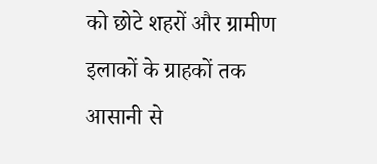को छोटे शहरों और ग्रामीण इलाकों के ग्राहकों तक आसानी से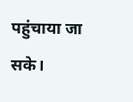पहुंचाया जा सके।